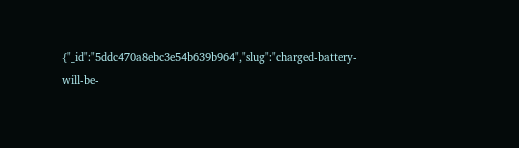{"_id":"5ddc470a8ebc3e54b639b964","slug":"charged-battery-will-be-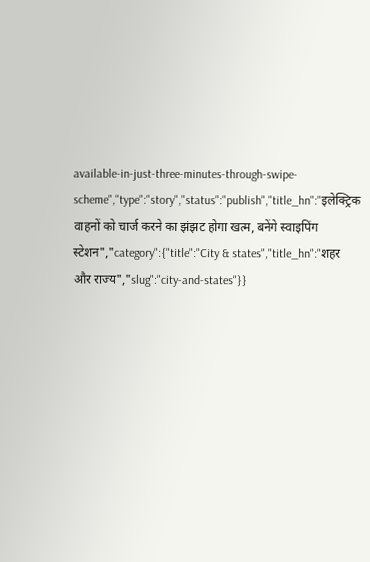available-in-just-three-minutes-through-swipe-scheme","type":"story","status":"publish","title_hn":"इलेक्ट्रिक वाहनों को चार्ज करने का झंझट होगा खत्म, बनेंगे स्वाइपिंग स्टेशन","category":{"title":"City & states","title_hn":"शहर और राज्य","slug":"city-and-states"}}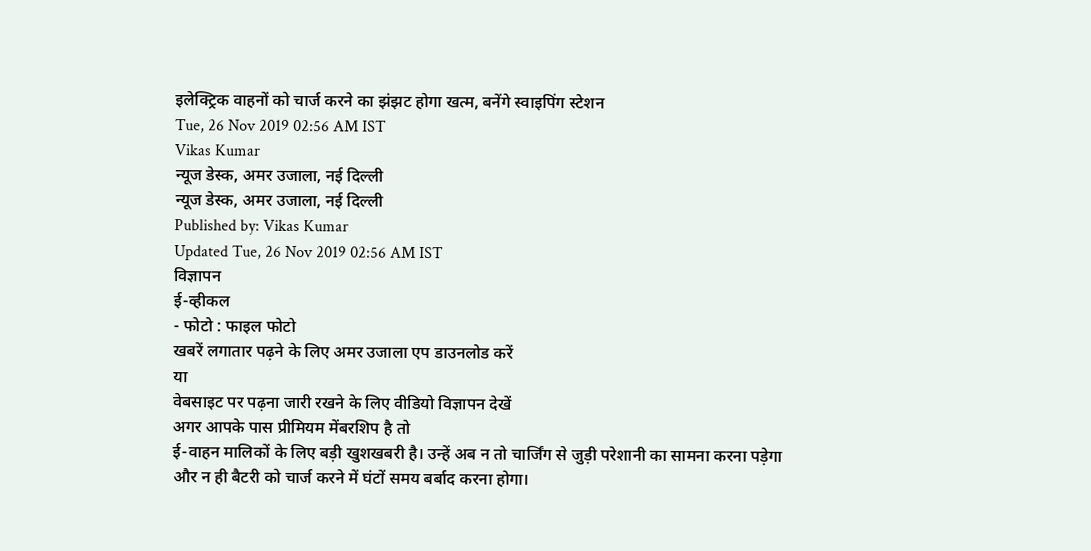इलेक्ट्रिक वाहनों को चार्ज करने का झंझट होगा खत्म, बनेंगे स्वाइपिंग स्टेशन
Tue, 26 Nov 2019 02:56 AM IST
Vikas Kumar
न्यूज डेस्क, अमर उजाला, नई दिल्ली
न्यूज डेस्क, अमर उजाला, नई दिल्ली
Published by: Vikas Kumar
Updated Tue, 26 Nov 2019 02:56 AM IST
विज्ञापन
ई-व्हीकल
- फोटो : फाइल फोटो
खबरें लगातार पढ़ने के लिए अमर उजाला एप डाउनलोड करें
या
वेबसाइट पर पढ़ना जारी रखने के लिए वीडियो विज्ञापन देखें
अगर आपके पास प्रीमियम मेंबरशिप है तो
ई-वाहन मालिकों के लिए बड़ी खुशखबरी है। उन्हें अब न तो चार्जिंग से जुड़ी परेशानी का सामना करना पड़ेगा और न ही बैटरी को चार्ज करने में घंटों समय बर्बाद करना होगा।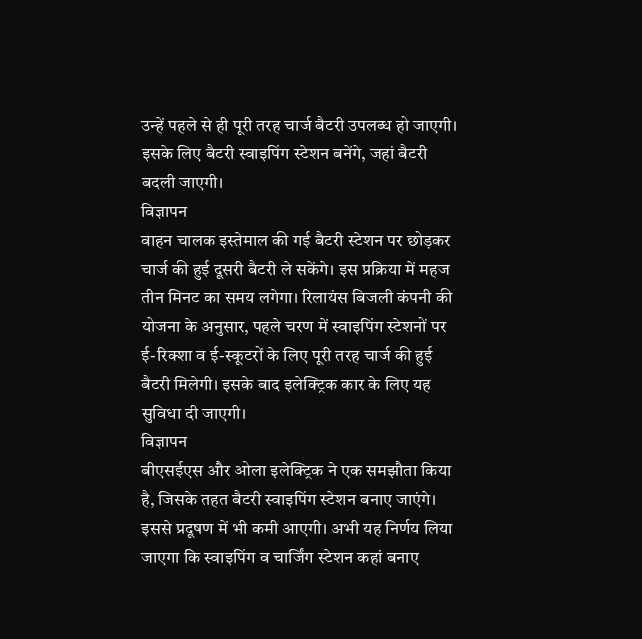उन्हें पहले से ही पूरी तरह चार्ज बैटरी उपलब्ध हो जाएगी। इसके लिए बैटरी स्वाइपिंग स्टेशन बनेंगे, जहां बैटरी बदली जाएगी।
विज्ञापन
वाहन चालक इस्तेमाल की गई बैटरी स्टेशन पर छोड़कर चार्ज की हुई दूसरी बैटरी ले सकेंगे। इस प्रक्रिया में महज तीन मिनट का समय लगेगा। रिलायंस बिजली कंपनी की योजना के अनुसार, पहले चरण में स्वाइपिंग स्टेशनों पर ई-रिक्शा व ई-स्कूटरों के लिए पूरी तरह चार्ज की हुई बैटरी मिलेगी। इसके बाद इलेक्ट्रिक कार के लिए यह सुविधा दी जाएगी।
विज्ञापन
बीएसईएस और ओला इलेक्ट्रिक ने एक समझौता किया है, जिसके तहत बैटरी स्वाइपिंग स्टेशन बनाए जाएंगे। इससे प्रदूषण में भी कमी आएगी। अभी यह निर्णय लिया जाएगा कि स्वाइपिंग व चार्जिंग स्टेशन कहां बनाए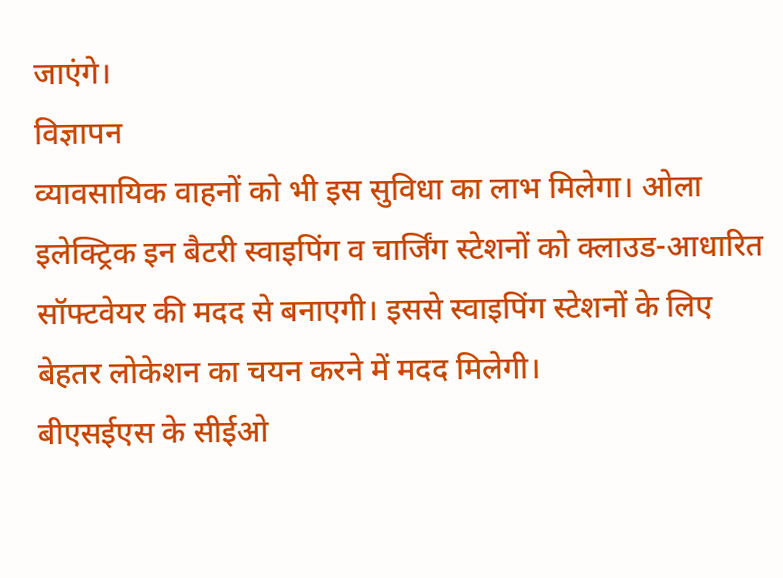जाएंगे।
विज्ञापन
व्यावसायिक वाहनों को भी इस सुविधा का लाभ मिलेगा। ओला इलेक्ट्रिक इन बैटरी स्वाइपिंग व चार्जिंग स्टेशनों को क्लाउड-आधारित सॉफ्टवेयर की मदद से बनाएगी। इससे स्वाइपिंग स्टेशनों के लिए बेहतर लोकेशन का चयन करने में मदद मिलेगी।
बीएसईएस के सीईओ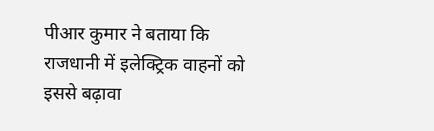पीआर कुमार ने बताया कि राजधानी में इलेक्ट्रिक वाहनों को इससे बढ़ावा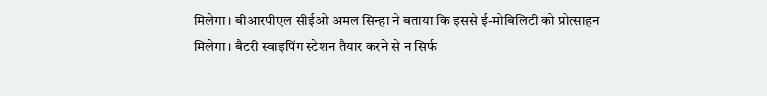मिलेगा। बीआरपीएल सीईओ अमल सिन्हा ने बताया कि इससे ई-मोबिलिटी को प्रोत्साहन मिलेगा। बैटरी स्वाइपिंग स्टेशन तैयार करने से न सिर्फ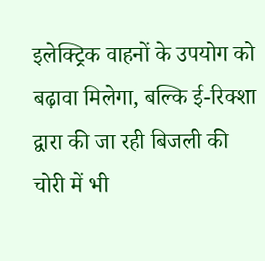इलेक्ट्रिक वाहनों के उपयोग को बढ़ावा मिलेगा, बल्कि ई-रिक्शा द्वारा की जा रही बिजली की चोरी में भी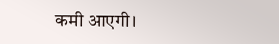कमी आएगी।